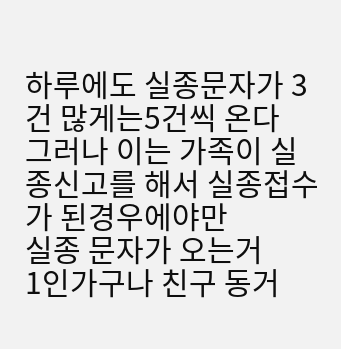하루에도 실종문자가 3건 많게는5건씩 온다
그러나 이는 가족이 실종신고를 해서 실종접수가 된경우에야만
실종 문자가 오는거
1인가구나 친구 동거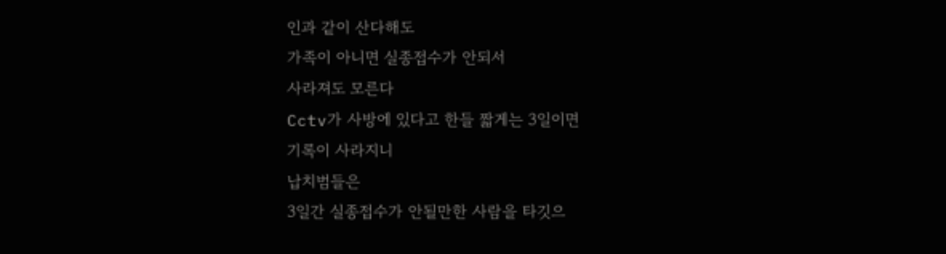인과 같이 산다해도
가족이 아니면 실종접수가 안되서
사라져도 모른다
Cctv가 사방에 있다고 한들 짧게는 3일이면
기록이 사라지니
납치범들은
3일간 실종접수가 안될만한 사람을 타깃으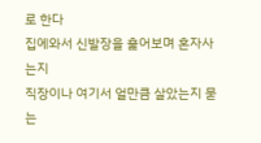로 한다
집에와서 신발장을 훑어보며 혼자사는지
직장이나 여기서 얼만큼 살았는지 묻는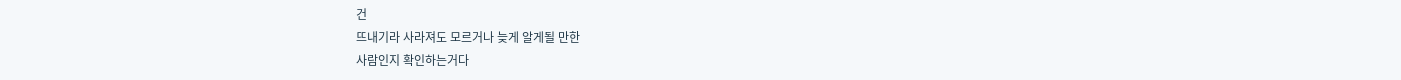건
뜨내기라 사라져도 모르거나 늦게 알게될 만한
사람인지 확인하는거다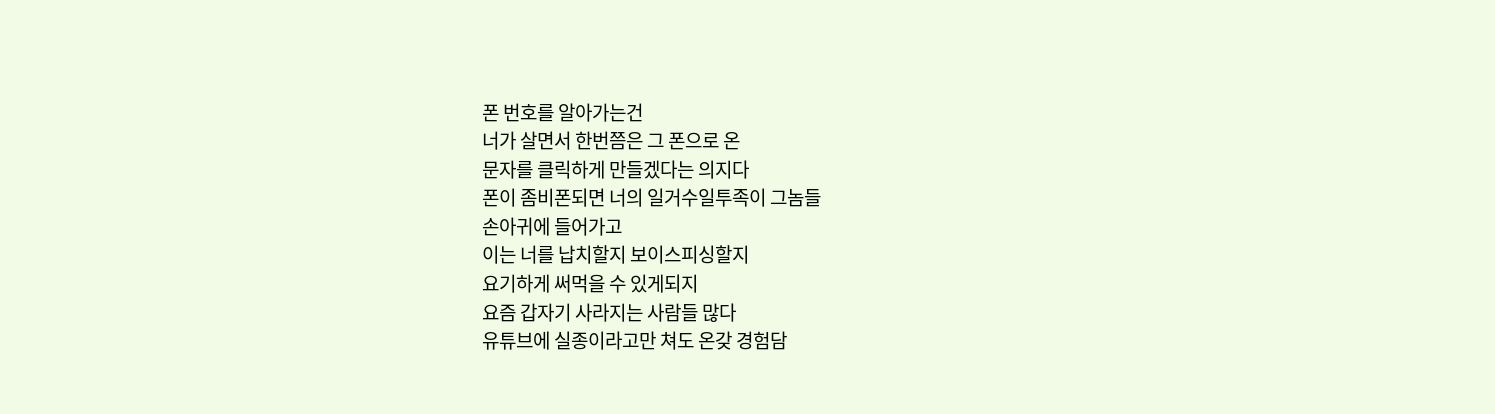폰 번호를 알아가는건
너가 살면서 한번쯤은 그 폰으로 온
문자를 클릭하게 만들겠다는 의지다
폰이 좀비폰되면 너의 일거수일투족이 그놈들
손아귀에 들어가고
이는 너를 납치할지 보이스피싱할지
요기하게 써먹을 수 있게되지
요즘 갑자기 사라지는 사람들 많다
유튜브에 실종이라고만 쳐도 온갖 경험담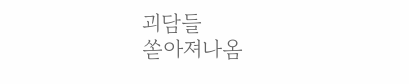괴담들
쏟아져나옴